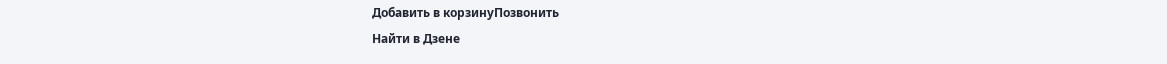Добавить в корзинуПозвонить
Найти в Дзене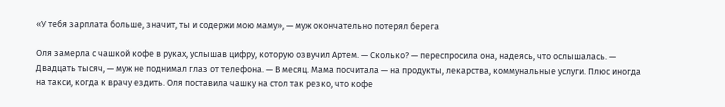«У тебя зарплата больше, значит, ты и содержи мою маму», — муж окончательно потерял берега

Оля замерла с чашкой кофе в руках, услышав цифру, которую озвучил Артем. — Сколько? — переспросила она, надеясь, что ослышалась. — Двадцать тысяч, — муж не поднимал глаз от телефона. — В месяц. Мама посчитала — на продукты, лекарства, коммунальные услуги. Плюс иногда на такси, когда к врачу ездить. Оля поставила чашку на стол так резко, что кофе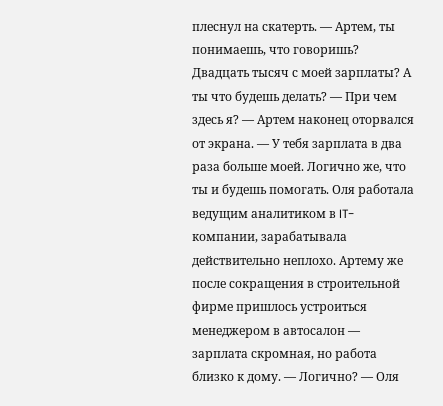плеснул на скатерть. — Артем, ты понимаешь, что говоришь? Двадцать тысяч с моей зарплаты? А ты что будешь делать? — При чем здесь я? — Артем наконец оторвался от экрана. — У тебя зарплата в два раза больше моей. Логично же, что ты и будешь помогать. Оля работала ведущим аналитиком в IT-компании, зарабатывала действительно неплохо. Артему же после сокращения в строительной фирме пришлось устроиться менеджером в автосалон — зарплата скромная, но работа близко к дому. — Логично? — Оля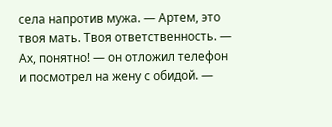села напротив мужа. — Артем, это твоя мать. Твоя ответственность. — Ах, понятно! — он отложил телефон и посмотрел на жену с обидой. —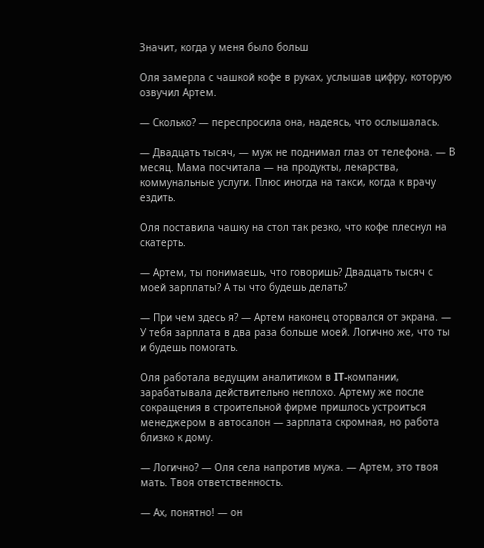Значит, когда у меня было больш

Оля замерла с чашкой кофе в руках, услышав цифру, которую озвучил Артем.

— Сколько? — переспросила она, надеясь, что ослышалась.

— Двадцать тысяч, — муж не поднимал глаз от телефона. — В месяц. Мама посчитала — на продукты, лекарства, коммунальные услуги. Плюс иногда на такси, когда к врачу ездить.

Оля поставила чашку на стол так резко, что кофе плеснул на скатерть.

— Артем, ты понимаешь, что говоришь? Двадцать тысяч с моей зарплаты? А ты что будешь делать?

— При чем здесь я? — Артем наконец оторвался от экрана. — У тебя зарплата в два раза больше моей. Логично же, что ты и будешь помогать.

Оля работала ведущим аналитиком в IT-компании, зарабатывала действительно неплохо. Артему же после сокращения в строительной фирме пришлось устроиться менеджером в автосалон — зарплата скромная, но работа близко к дому.

— Логично? — Оля села напротив мужа. — Артем, это твоя мать. Твоя ответственность.

— Ах, понятно! — он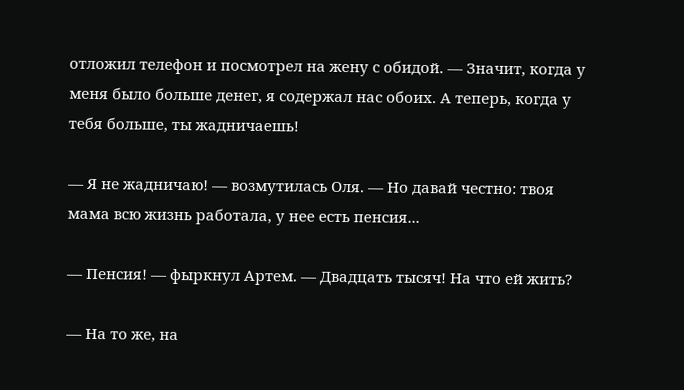отложил телефон и посмотрел на жену с обидой. — Значит, когда у меня было больше денег, я содержал нас обоих. А теперь, когда у тебя больше, ты жадничаешь!

— Я не жадничаю! — возмутилась Оля. — Но давай честно: твоя мама всю жизнь работала, у нее есть пенсия...

— Пенсия! — фыркнул Артем. — Двадцать тысяч! На что ей жить?

— На то же, на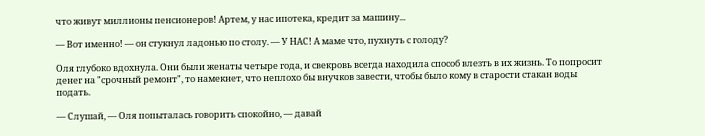что живут миллионы пенсионеров! Артем, у нас ипотека, кредит за машину...

— Вот именно! — он стукнул ладонью по столу. — У НАС! А маме что, пухнуть с голоду?

Оля глубоко вдохнула. Они были женаты четыре года, и свекровь всегда находила способ влезть в их жизнь. То попросит денег на "срочный ремонт", то намекнет, что неплохо бы внучков завести, чтобы было кому в старости стакан воды подать.

— Слушай, — Оля попыталась говорить спокойно, — давай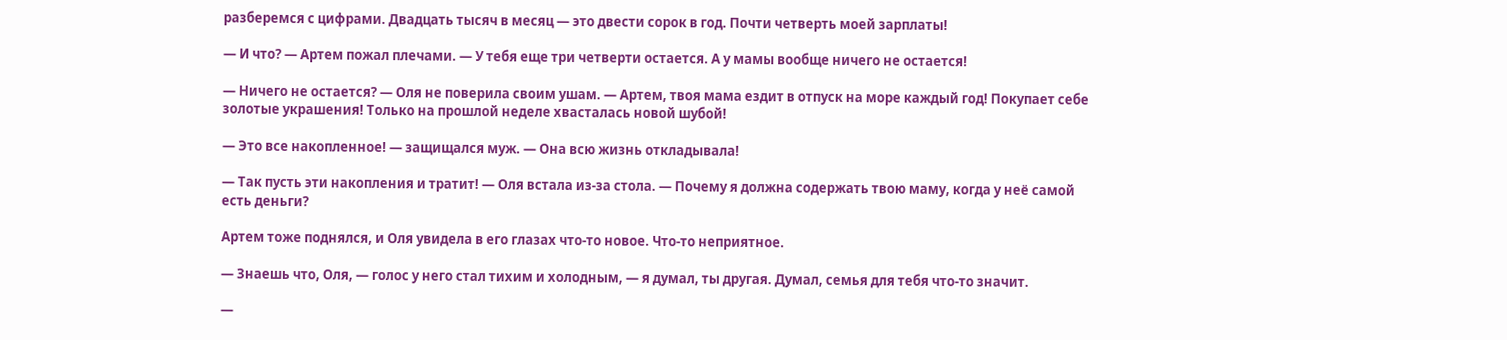разберемся с цифрами. Двадцать тысяч в месяц — это двести сорок в год. Почти четверть моей зарплаты!

— И что? — Артем пожал плечами. — У тебя еще три четверти остается. А у мамы вообще ничего не остается!

— Ничего не остается? — Оля не поверила своим ушам. — Артем, твоя мама ездит в отпуск на море каждый год! Покупает себе золотые украшения! Только на прошлой неделе хвасталась новой шубой!

— Это все накопленное! — защищался муж. — Она всю жизнь откладывала!

— Так пусть эти накопления и тратит! — Оля встала из-за стола. — Почему я должна содержать твою маму, когда у неё самой есть деньги?

Артем тоже поднялся, и Оля увидела в его глазах что-то новое. Что-то неприятное.

— Знаешь что, Оля, — голос у него стал тихим и холодным, — я думал, ты другая. Думал, семья для тебя что-то значит.

—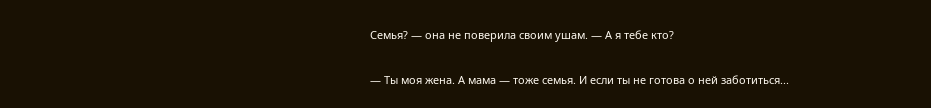Семья? — она не поверила своим ушам. — А я тебе кто?

— Ты моя жена. А мама — тоже семья. И если ты не готова о ней заботиться...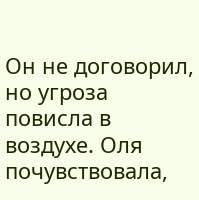Он не договорил, но угроза повисла в воздухе. Оля почувствовала,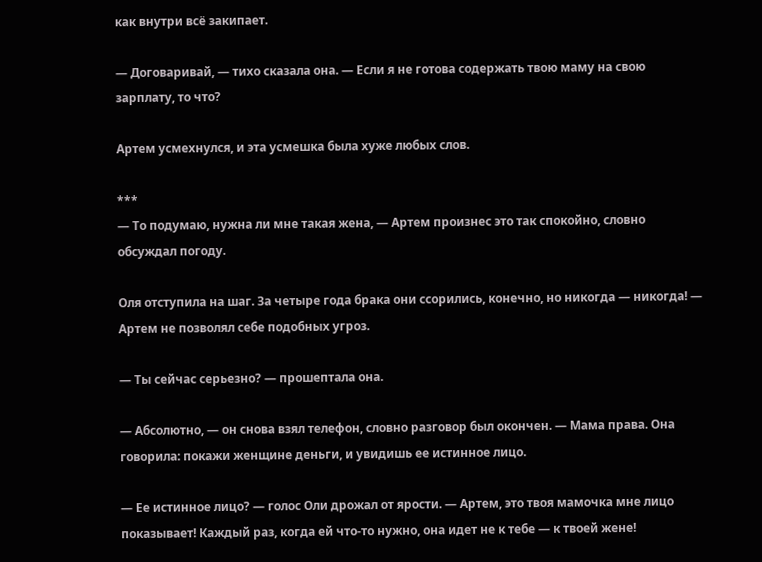как внутри всё закипает.

— Договаривай, — тихо сказала она. — Если я не готова содержать твою маму на свою зарплату, то что?

Артем усмехнулся, и эта усмешка была хуже любых слов.

***
— То подумаю, нужна ли мне такая жена, — Артем произнес это так спокойно, словно обсуждал погоду.

Оля отступила на шаг. За четыре года брака они ссорились, конечно, но никогда — никогда! — Артем не позволял себе подобных угроз.

— Ты сейчас серьезно? — прошептала она.

— Абсолютно, — он снова взял телефон, словно разговор был окончен. — Мама права. Она говорила: покажи женщине деньги, и увидишь ее истинное лицо.

— Ее истинное лицо? — голос Оли дрожал от ярости. — Артем, это твоя мамочка мне лицо показывает! Каждый раз, когда ей что-то нужно, она идет не к тебе — к твоей жене!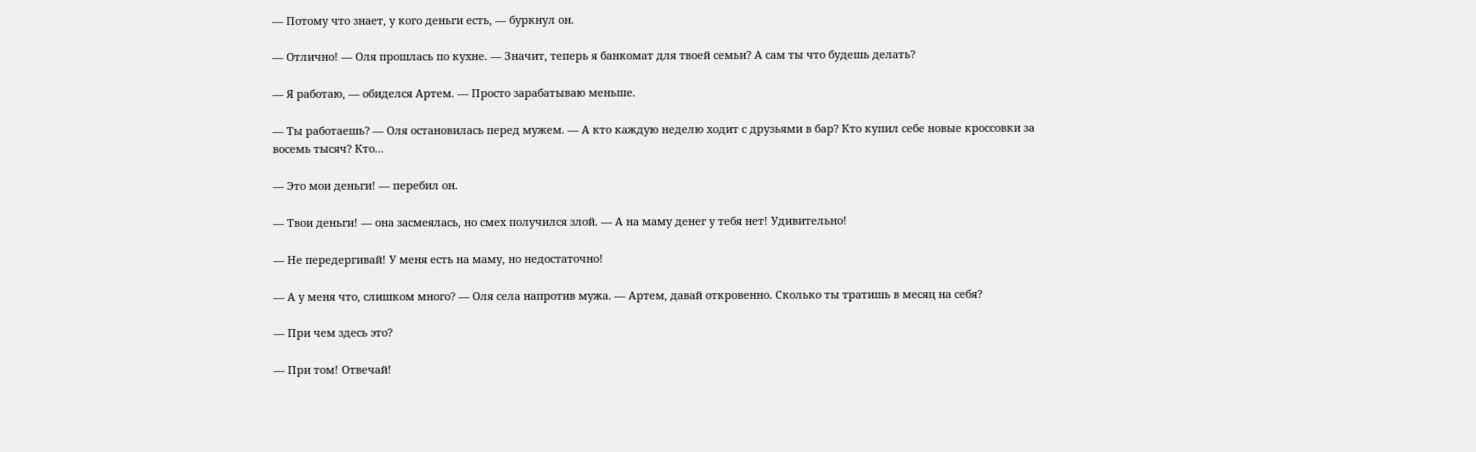— Потому что знает, у кого деньги есть, — буркнул он.

— Отлично! — Оля прошлась по кухне. — Значит, теперь я банкомат для твоей семьи? А сам ты что будешь делать?

— Я работаю, — обиделся Артем. — Просто зарабатываю меньше.

— Ты работаешь? — Оля остановилась перед мужем. — А кто каждую неделю ходит с друзьями в бар? Кто купил себе новые кроссовки за восемь тысяч? Кто...

— Это мои деньги! — перебил он.

— Твои деньги! — она засмеялась, но смех получился злой. — А на маму денег у тебя нет! Удивительно!

— Не передергивай! У меня есть на маму, но недостаточно!

— А у меня что, слишком много? — Оля села напротив мужа. — Артем, давай откровенно. Сколько ты тратишь в месяц на себя?

— При чем здесь это?

— При том! Отвечай!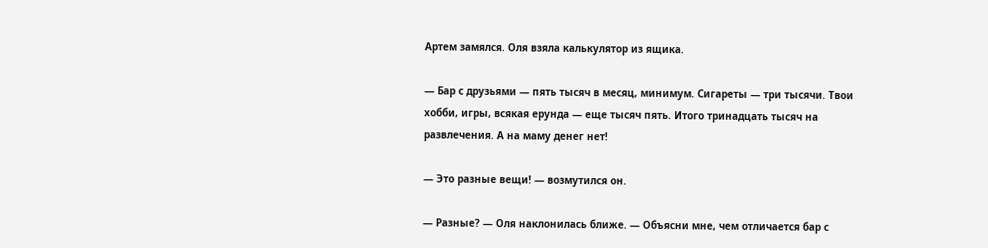Артем замялся. Оля взяла калькулятор из ящика.

— Бар с друзьями — пять тысяч в месяц, минимум. Сигареты — три тысячи. Твои хобби, игры, всякая ерунда — еще тысяч пять. Итого тринадцать тысяч на развлечения. А на маму денег нет!

— Это разные вещи! — возмутился он.

— Разные? — Оля наклонилась ближе. — Объясни мне, чем отличается бар с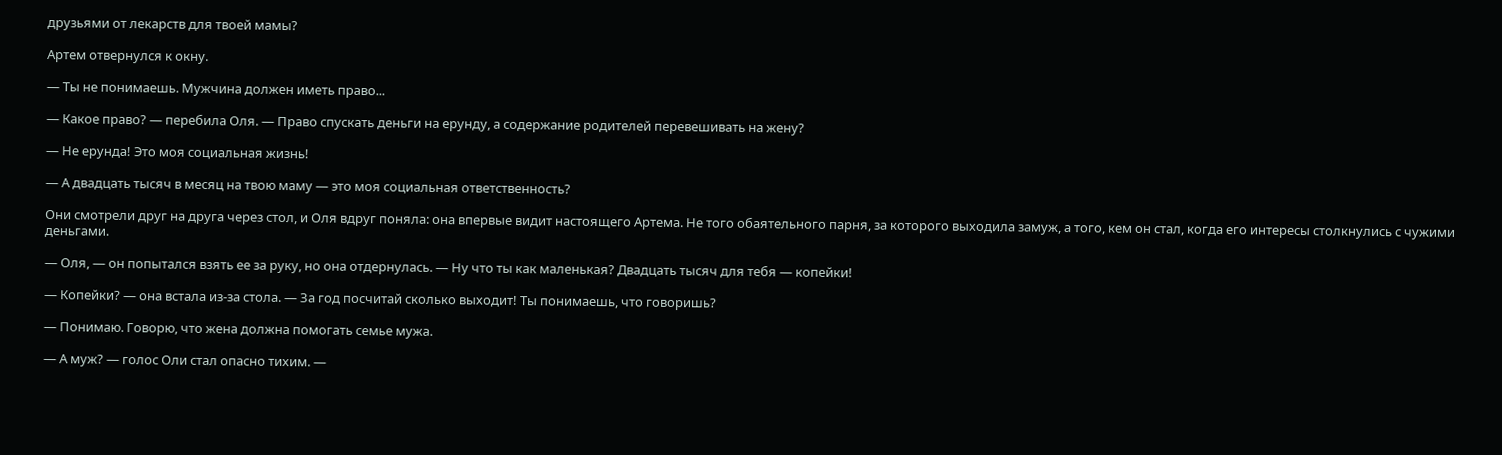друзьями от лекарств для твоей мамы?

Артем отвернулся к окну.

— Ты не понимаешь. Мужчина должен иметь право...

— Какое право? — перебила Оля. — Право спускать деньги на ерунду, а содержание родителей перевешивать на жену?

— Не ерунда! Это моя социальная жизнь!

— А двадцать тысяч в месяц на твою маму — это моя социальная ответственность?

Они смотрели друг на друга через стол, и Оля вдруг поняла: она впервые видит настоящего Артема. Не того обаятельного парня, за которого выходила замуж, а того, кем он стал, когда его интересы столкнулись с чужими деньгами.

— Оля, — он попытался взять ее за руку, но она отдернулась. — Ну что ты как маленькая? Двадцать тысяч для тебя — копейки!

— Копейки? — она встала из-за стола. — За год посчитай сколько выходит! Ты понимаешь, что говоришь?

— Понимаю. Говорю, что жена должна помогать семье мужа.

— А муж? — голос Оли стал опасно тихим. —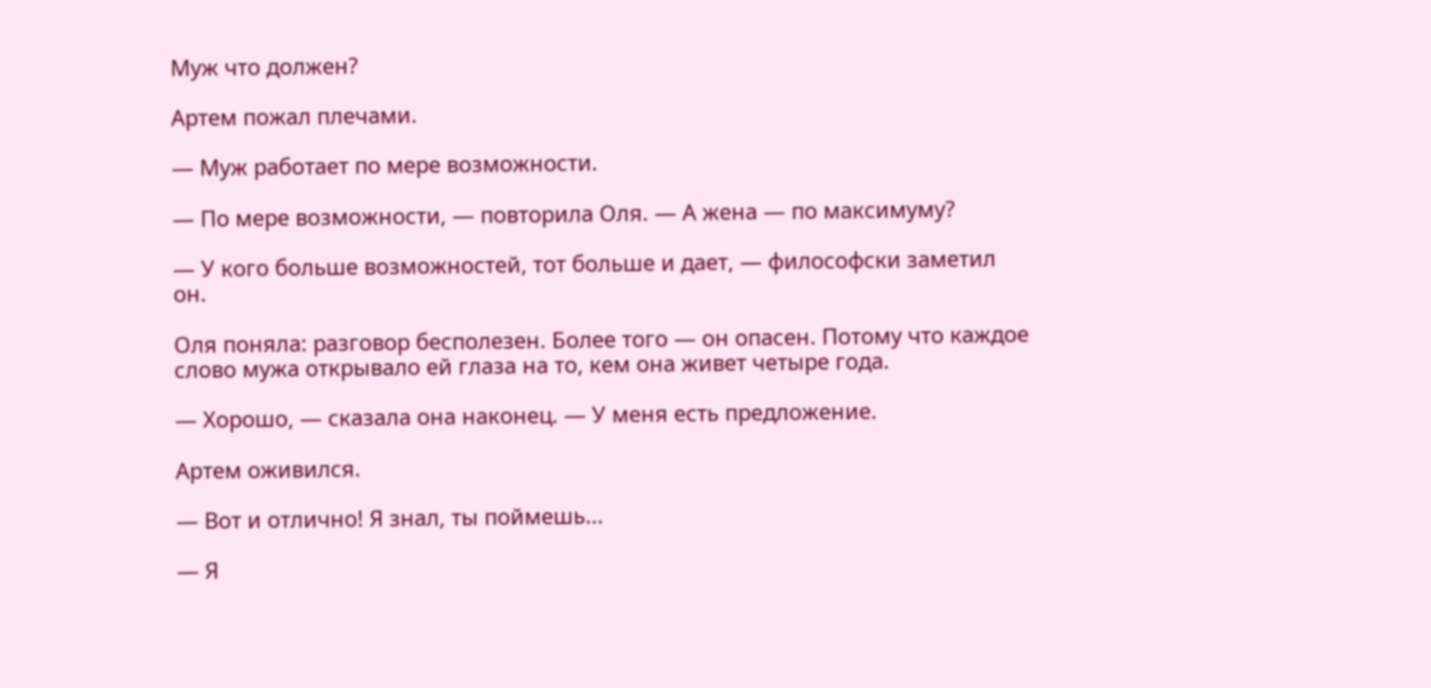Муж что должен?

Артем пожал плечами.

— Муж работает по мере возможности.

— По мере возможности, — повторила Оля. — А жена — по максимуму?

— У кого больше возможностей, тот больше и дает, — философски заметил он.

Оля поняла: разговор бесполезен. Более того — он опасен. Потому что каждое слово мужа открывало ей глаза на то, кем она живет четыре года.

— Хорошо, — сказала она наконец. — У меня есть предложение.

Артем оживился.

— Вот и отлично! Я знал, ты поймешь...

— Я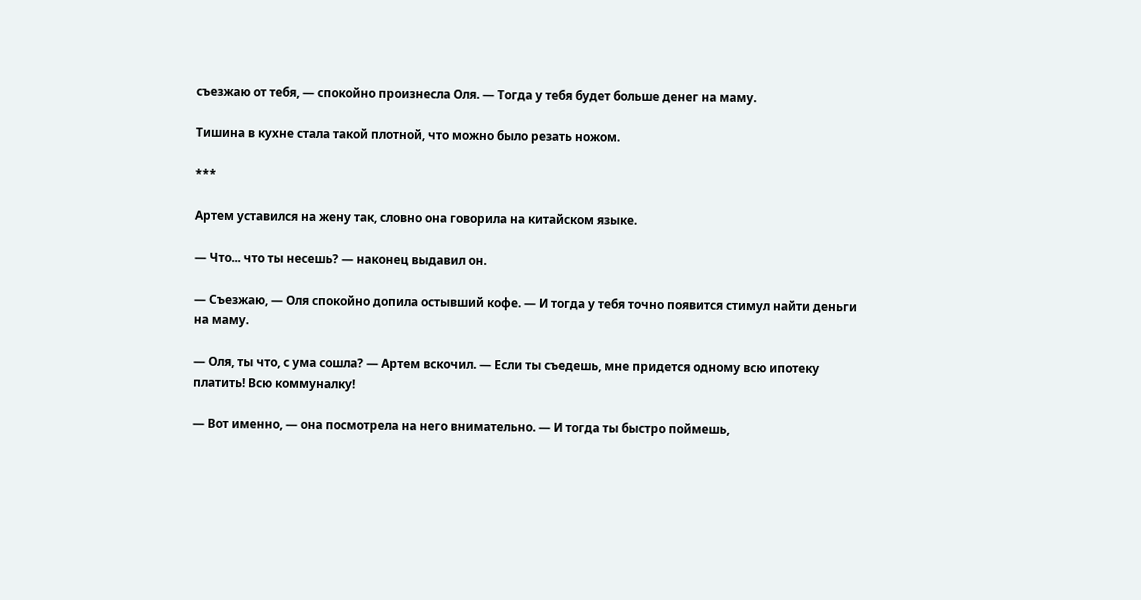съезжаю от тебя, — спокойно произнесла Оля. — Тогда у тебя будет больше денег на маму.

Тишина в кухне стала такой плотной, что можно было резать ножом.

***

Артем уставился на жену так, словно она говорила на китайском языке.

— Что... что ты несешь? — наконец выдавил он.

— Съезжаю, — Оля спокойно допила остывший кофе. — И тогда у тебя точно появится стимул найти деньги на маму.

— Оля, ты что, с ума сошла? — Артем вскочил. — Если ты съедешь, мне придется одному всю ипотеку платить! Всю коммуналку!

— Вот именно, — она посмотрела на него внимательно. — И тогда ты быстро поймешь,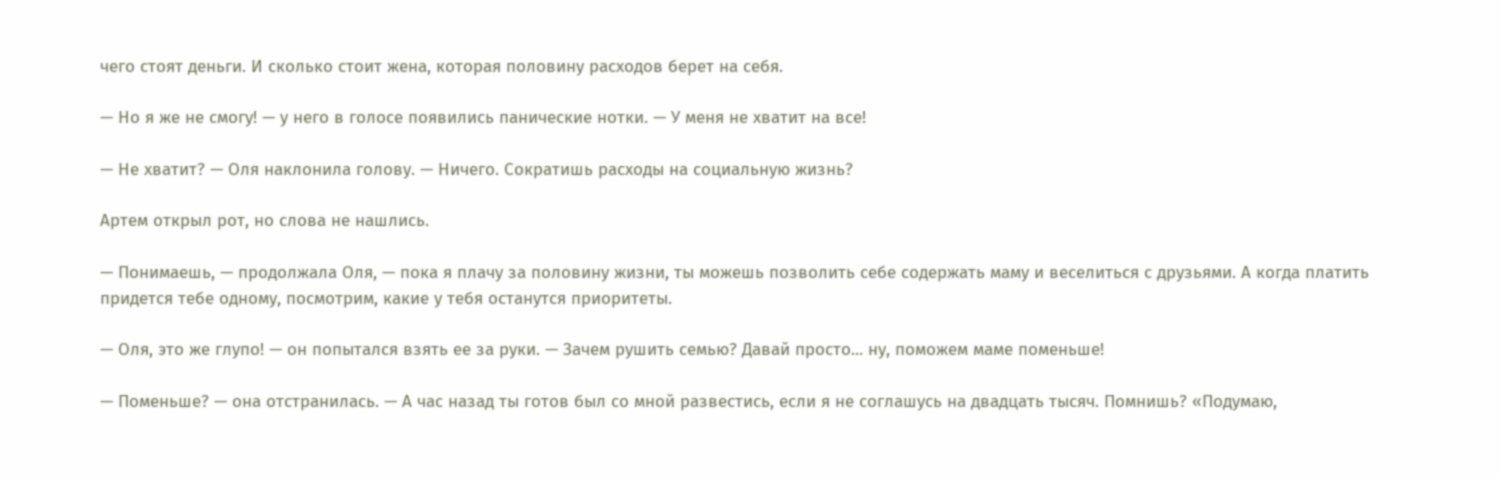чего стоят деньги. И сколько стоит жена, которая половину расходов берет на себя.

— Но я же не смогу! — у него в голосе появились панические нотки. — У меня не хватит на все!

— Не хватит? — Оля наклонила голову. — Ничего. Сократишь расходы на социальную жизнь?

Артем открыл рот, но слова не нашлись.

— Понимаешь, — продолжала Оля, — пока я плачу за половину жизни, ты можешь позволить себе содержать маму и веселиться с друзьями. А когда платить придется тебе одному, посмотрим, какие у тебя останутся приоритеты.

— Оля, это же глупо! — он попытался взять ее за руки. — Зачем рушить семью? Давай просто... ну, поможем маме поменьше!

— Поменьше? — она отстранилась. — А час назад ты готов был со мной развестись, если я не соглашусь на двадцать тысяч. Помнишь? «Подумаю,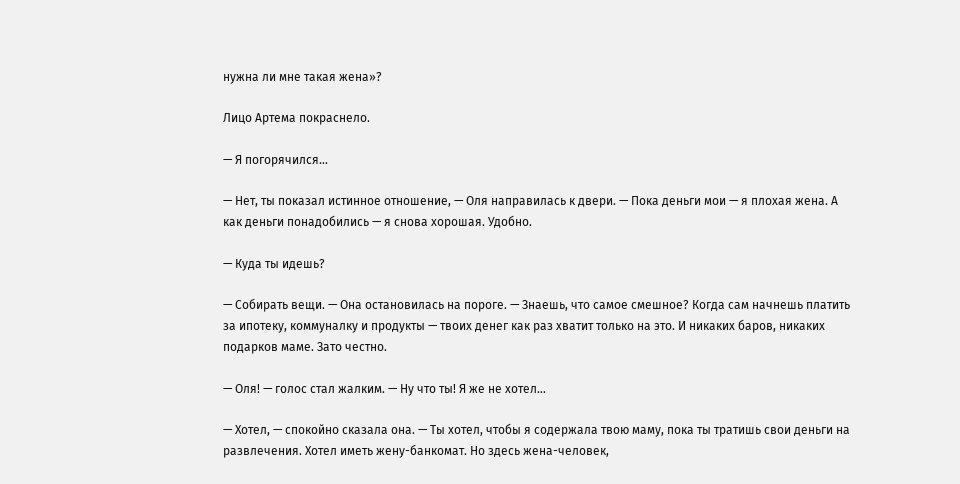нужна ли мне такая жена»?

Лицо Артема покраснело.

— Я погорячился...

— Нет, ты показал истинное отношение, — Оля направилась к двери. — Пока деньги мои — я плохая жена. А как деньги понадобились — я снова хорошая. Удобно.

— Куда ты идешь?

— Собирать вещи. — Она остановилась на пороге. — Знаешь, что самое смешное? Когда сам начнешь платить за ипотеку, коммуналку и продукты — твоих денег как раз хватит только на это. И никаких баров, никаких подарков маме. Зато честно.

— Оля! — голос стал жалким. — Ну что ты! Я же не хотел...

— Хотел, — спокойно сказала она. — Ты хотел, чтобы я содержала твою маму, пока ты тратишь свои деньги на развлечения. Хотел иметь жену-банкомат. Но здесь жена-человек,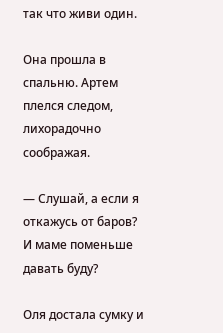так что живи один.

Она прошла в спальню. Артем плелся следом, лихорадочно соображая.

— Слушай, а если я откажусь от баров? И маме поменьше давать буду?

Оля достала сумку и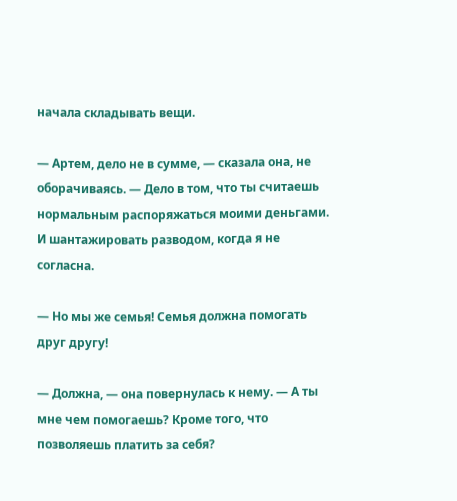начала складывать вещи.

— Артем, дело не в сумме, — сказала она, не оборачиваясь. — Дело в том, что ты считаешь нормальным распоряжаться моими деньгами. И шантажировать разводом, когда я не согласна.

— Но мы же семья! Семья должна помогать друг другу!

— Должна, — она повернулась к нему. — А ты мне чем помогаешь? Кроме того, что позволяешь платить за себя?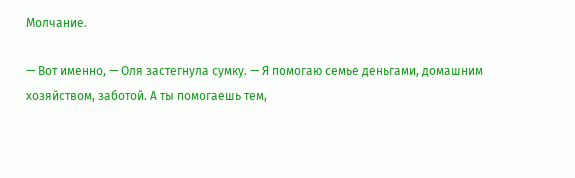Молчание.

— Вот именно, — Оля застегнула сумку. — Я помогаю семье деньгами, домашним хозяйством, заботой. А ты помогаешь тем,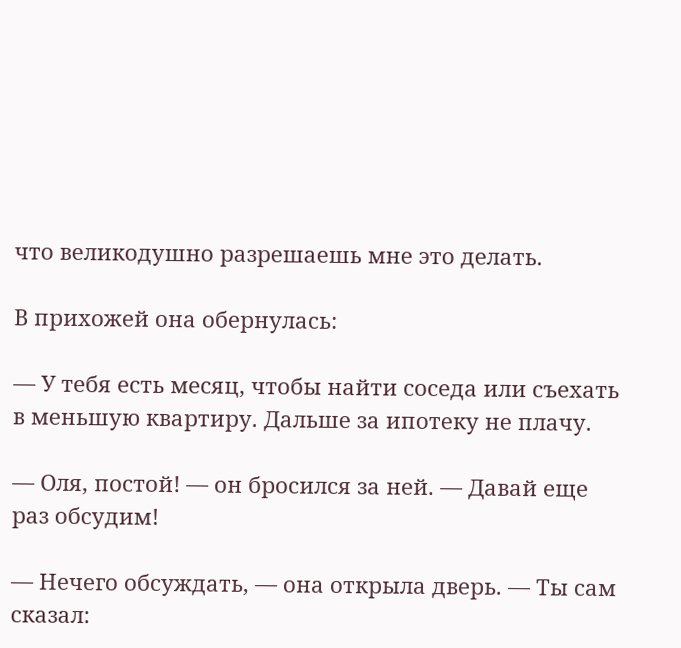что великодушно разрешаешь мне это делать.

В прихожей она обернулась:

— У тебя есть месяц, чтобы найти соседа или съехать в меньшую квартиру. Дальше за ипотеку не плачу.

— Оля, постой! — он бросился за ней. — Давай еще раз обсудим!

— Нечего обсуждать, — она открыла дверь. — Ты сам сказал: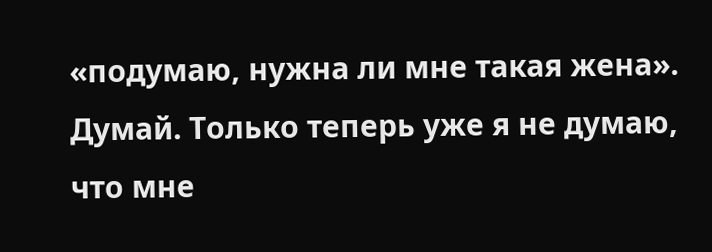«подумаю, нужна ли мне такая жена». Думай. Только теперь уже я не думаю, что мне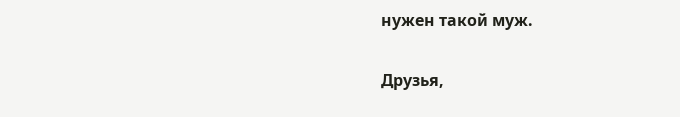нужен такой муж.

Друзья,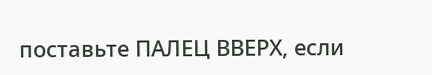поставьте ПАЛЕЦ ВВЕРХ, если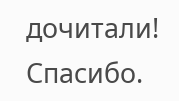дочитали! Спасибо.